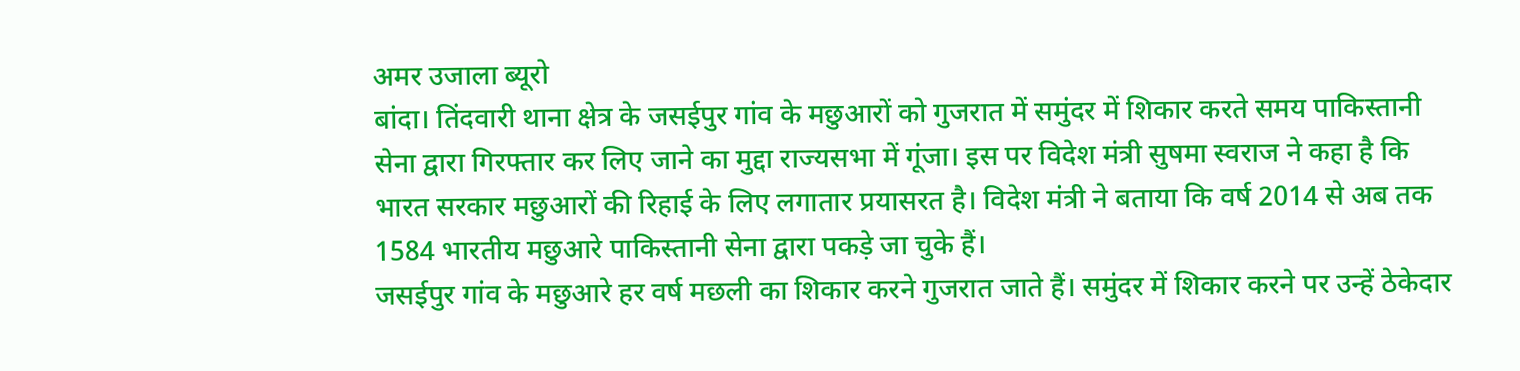अमर उजाला ब्यूरो
बांदा। तिंदवारी थाना क्षेत्र के जसईपुर गांव के मछुआरों को गुजरात में समुंदर में शिकार करते समय पाकिस्तानी सेना द्वारा गिरफ्तार कर लिए जाने का मुद्दा राज्यसभा में गूंजा। इस पर विदेश मंत्री सुषमा स्वराज ने कहा है कि भारत सरकार मछुआरों की रिहाई के लिए लगातार प्रयासरत है। विदेश मंत्री ने बताया कि वर्ष 2014 से अब तक 1584 भारतीय मछुआरे पाकिस्तानी सेना द्वारा पकड़े जा चुके हैं।
जसईपुर गांव के मछुआरे हर वर्ष मछली का शिकार करने गुजरात जाते हैं। समुंदर में शिकार करने पर उन्हें ठेकेदार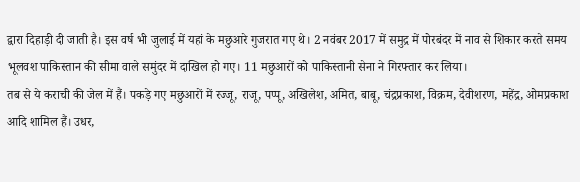द्वारा दिहाड़ी दी जाती है। इस वर्ष भी जुलाई में यहां के मछुआरे गुजरात गए थे। 2 नवंबर 2017 में समुद्र में पोरबंदर में नाव से शिकार करते समय भूलवश पाकिस्तान की सीमा वाले समुंदर में दाखिल हो गए। 11 मछुआरों को पाकिस्तानी सेना ने गिरफ्तार कर लिया।
तब से ये कराची की जेल में हैं। पकड़े गए मछुआरों में रज्जू, राजू, पप्पू, अखिलेश, अमित, बाबू, चंद्रप्रकाश, विक्रम, देवीशरण, महेंद्र, ओमप्रकाश आदि शामिल हैं। उधर,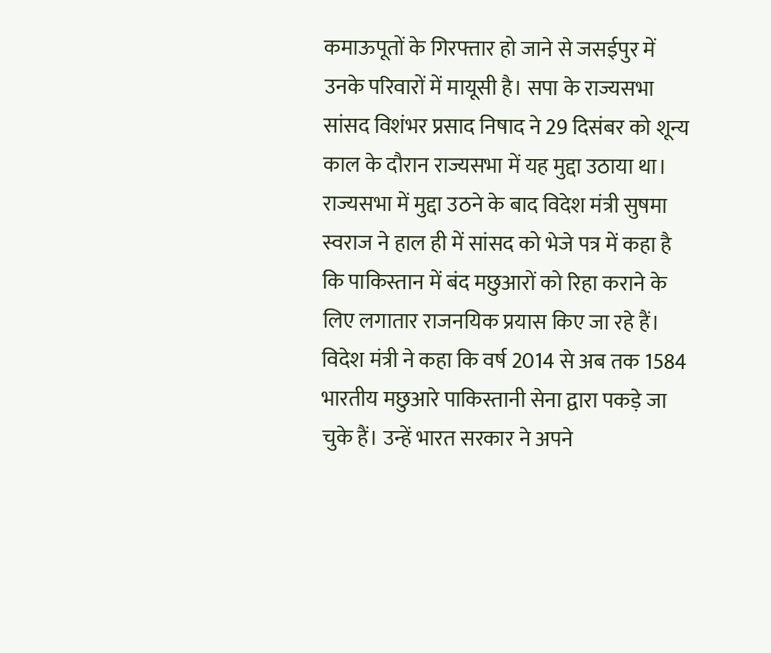कमाऊपूतों के गिरफ्तार हो जाने से जसईपुर में उनके परिवारों में मायूसी है। सपा के राज्यसभा सांसद विशंभर प्रसाद निषाद ने 29 दिसंबर को शून्य काल के दौरान राज्यसभा में यह मुद्दा उठाया था।
राज्यसभा में मुद्दा उठने के बाद विदेश मंत्री सुषमा स्वराज ने हाल ही में सांसद को भेजे पत्र में कहा है कि पाकिस्तान में बंद मछुआरों को रिहा कराने के लिए लगातार राजनयिक प्रयास किए जा रहे हैं।
विदेश मंत्री ने कहा कि वर्ष 2014 से अब तक 1584 भारतीय मछुआरे पाकिस्तानी सेना द्वारा पकड़े जा चुके हैं। उन्हें भारत सरकार ने अपने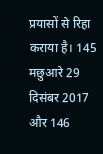प्रयासों से रिहा कराया है। 145 मछुआरे 29 दिसंबर 2017 और 146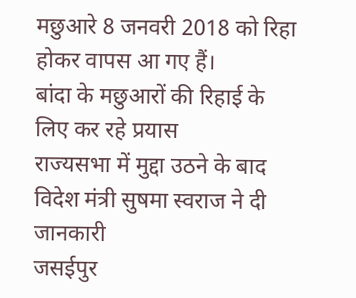मछुआरे 8 जनवरी 2018 को रिहा होकर वापस आ गए हैं।
बांदा के मछुआरों की रिहाई के लिए कर रहे प्रयास
राज्यसभा में मुद्दा उठने के बाद विदेश मंत्री सुषमा स्वराज ने दी जानकारी
जसईपुर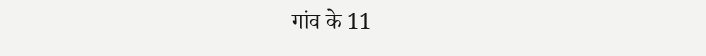गांव के 11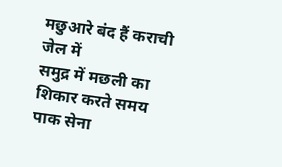मछुआरे बंद हैं कराची जेल में
समुद्र में मछली का शिकार करते समय पाक सेना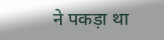ने पकड़ा था